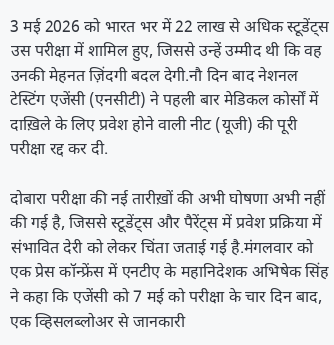3 मई 2026 को भारत भर में 22 लाख से अधिक स्टूडेंट्स उस परीक्षा में शामिल हुए, जिससे उन्हें उम्मीद थी कि वह उनकी मेहनत ज़िंदगी बदल देगी.नौ दिन बाद नेशनल टेस्टिंग एजेंसी (एनसीटी) ने पहली बार मेडिकल कोर्सों में दाख़िले के लिए प्रवेश होने वाली नीट (यूजी) की पूरी परीक्षा रद्द कर दी.

दोबारा परीक्षा की नई तारीख़ों की अभी घोषणा अभी नहीं की गई है, जिससे स्टूडेंट्स और पैरेंट्स में प्रवेश प्रक्रिया में संभावित देरी को लेकर चिंता जताई गई है.मंगलवार को एक प्रेस कॉन्फ्रेंस में एनटीए के महानिदेशक अभिषेक सिंह ने कहा कि एजेंसी को 7 मई को परीक्षा के चार दिन बाद, एक व्हिसलब्लोअर से जानकारी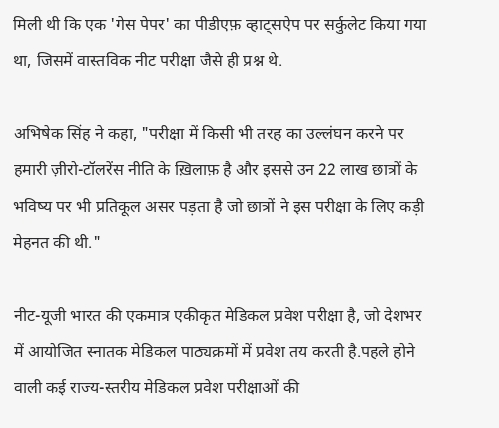मिली थी कि एक 'गेस पेपर' का पीडीएफ़ व्हाट्सऐप पर सर्कुलेट किया गया था, जिसमें वास्तविक नीट परीक्षा जैसे ही प्रश्न थे.

अभिषेक सिंह ने कहा, "परीक्षा में किसी भी तरह का उल्लंघन करने पर हमारी ज़ीरो-टॉलरेंस नीति के ख़िलाफ़ है और इससे उन 22 लाख छात्रों के भविष्य पर भी प्रतिकूल असर पड़ता है जो छात्रों ने इस परीक्षा के लिए कड़ी मेहनत की थी."

नीट-यूजी भारत की एकमात्र एकीकृत मेडिकल प्रवेश परीक्षा है, जो देशभर में आयोजित स्नातक मेडिकल पाठ्यक्रमों में प्रवेश तय करती है.पहले होने वाली कई राज्य-स्तरीय मेडिकल प्रवेश परीक्षाओं की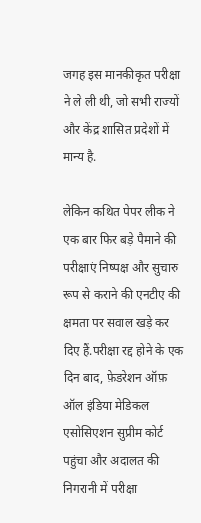जगह इस मानकीकृत परीक्षा ने ले ली थी, जो सभी राज्यों और केंद्र शासित प्रदेशों में मान्य है.

लेकिन कथित पेपर लीक ने एक बार फिर बड़े पैमाने की परीक्षाएं निष्पक्ष और सुचारु रूप से कराने की एनटीए की क्षमता पर सवाल खड़े कर दिए हैं.परीक्षा रद्द होने के एक दिन बाद, फ़ेडरेशन ऑफ़ ऑल इंडिया मेडिकल एसोसिएशन सुप्रीम कोर्ट पहुंचा और अदालत की निगरानी में परीक्षा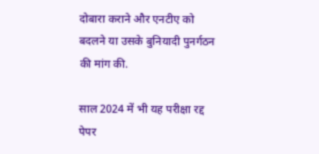दोबारा कराने और एनटीए को बदलने या उसके बुनियादी पुनर्गठन की मांग की.

साल 2024 में भी यह परीक्षा रद्द पेपर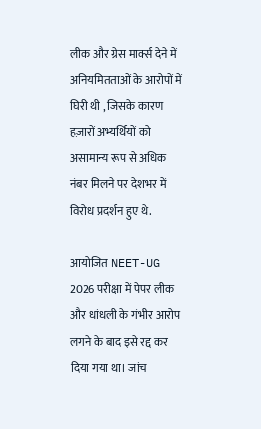लीक और ग्रेस मार्क्स देने में अनियमितताओं के आरोपों में घिरी थी , जिसके कारण हज़ारों अभ्यर्थियों को असामान्य रूप से अधिक नंबर मिलने पर देशभर में विरोध प्रदर्शन हुए थे.

आयोजित NEET-UG 2026 परीक्षा में पेपर लीक और धांधली के गंभीर आरोप लगने के बाद इसे रद्द कर दिया गया था। जांच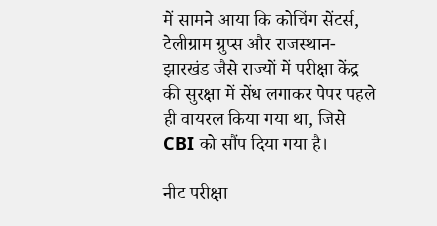में सामने आया कि कोचिंग सेंटर्स, टेलीग्राम ग्रुप्स और राजस्थान-झारखंड जैसे राज्यों में परीक्षा केंद्र की सुरक्षा में सेंध लगाकर पेपर पहले ही वायरल किया गया था, जिसे CBI को सौंप दिया गया है।

नीट परीक्षा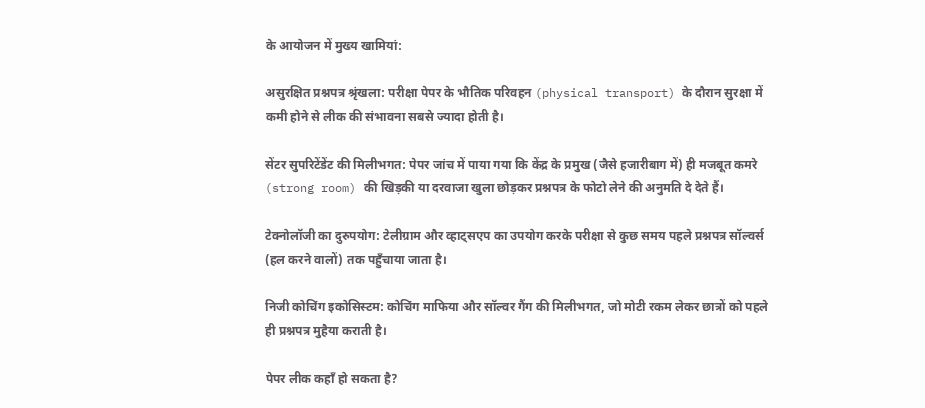के आयोजन में मुख्य खामियां:

असुरक्षित प्रश्नपत्र श्रृंखला: परीक्षा पेपर के भौतिक परिवहन (physical transport) के दौरान सुरक्षा में कमी होने से लीक की संभावना सबसे ज्यादा होती है।

सेंटर सुपरिटेंडेंट की मिलीभगत: पेपर जांच में पाया गया कि केंद्र के प्रमुख (जैसे हजारीबाग में) ही मजबूत कमरे (strong room) की खिड़की या दरवाजा खुला छोड़कर प्रश्नपत्र के फोटो लेने की अनुमति दे देते हैं।

टेक्नोलॉजी का दुरुपयोग: टेलीग्राम और व्हाट्सएप का उपयोग करके परीक्षा से कुछ समय पहले प्रश्नपत्र सॉल्वर्स (हल करने वालों) तक पहुँचाया जाता है।

निजी कोचिंग इकोसिस्टम: कोचिंग माफिया और सॉल्वर गैंग की मिलीभगत, जो मोटी रकम लेकर छात्रों को पहले ही प्रश्नपत्र मुहैया कराती है।

पेपर लीक कहाँ हो सकता है?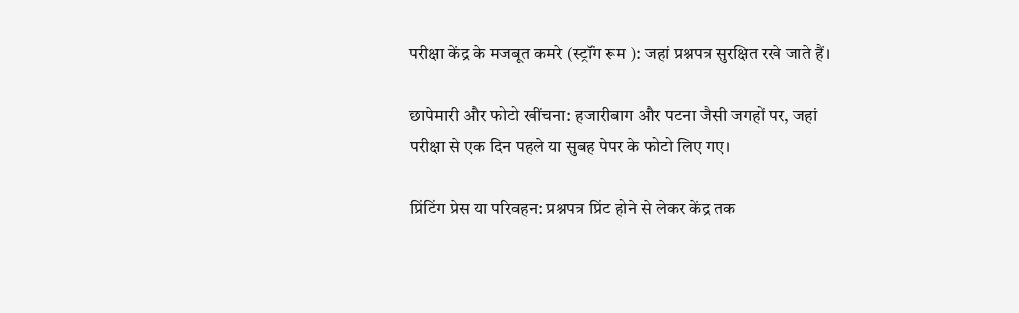परीक्षा केंद्र के मजबूत कमरे (स्ट्रॉंग रूम ): जहां प्रश्नपत्र सुरक्षित रखे जाते हैं।

छापेमारी और फोटो खींचना: हजारीबाग और पटना जैसी जगहों पर, जहां परीक्षा से एक दिन पहले या सुबह पेपर के फोटो लिए गए।

प्रिंटिंग प्रेस या परिवहन: प्रश्नपत्र प्रिंट होने से लेकर केंद्र तक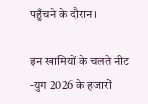पहुँचने के दौरान।

इन खामियों के चलते नीट -युग 2026 के हजारों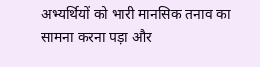अभ्यर्थियों को भारी मानसिक तनाव का सामना करना पड़ा और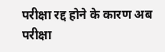परीक्षा रद्द होने के कारण अब परीक्षा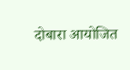दोबारा आयोजित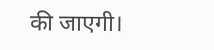की जाएगी।